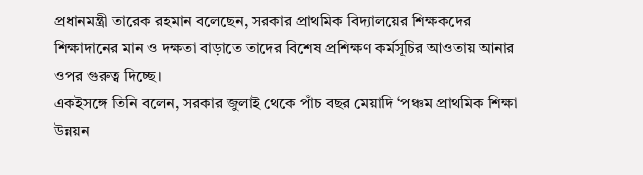প্রধানমন্ত্রী তারেক রহমান বলেছেন, সরকার প্রাথমিক বিদ্যালয়ের শিক্ষকদের শিক্ষাদানের মান ও দক্ষতা বাড়াতে তাদের বিশেষ প্রশিক্ষণ কর্মসূচির আওতায় আনার ওপর গুরুত্ব দিচ্ছে।
একইসঙ্গে তিনি বলেন, সরকার জুলাই থেকে পাঁচ বছর মেয়াদি ‘পঞ্চম প্রাথমিক শিক্ষা উন্নয়ন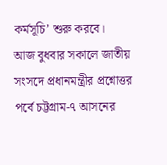কর্মসূচি’ শুরু করবে।
আজ বুধবার সকালে জাতীয় সংসদে প্রধানমন্ত্রীর প্রশ্নোত্তর পর্বে চট্টগ্রাম-৭ আসনের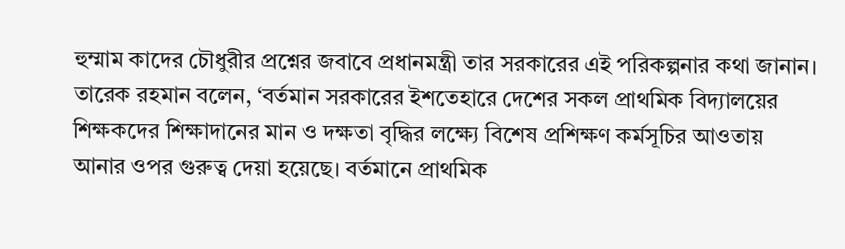হুম্মাম কাদের চৌধুরীর প্রশ্নের জবাবে প্রধানমন্ত্রী তার সরকারের এই পরিকল্পনার কথা জানান।
তারেক রহমান বলেন, ‘বর্তমান সরকারের ইশতেহারে দেশের সকল প্রাথমিক বিদ্যালয়ের শিক্ষকদের শিক্ষাদানের মান ও দক্ষতা বৃদ্ধির লক্ষ্যে বিশেষ প্রশিক্ষণ কর্মসূচির আওতায় আনার ওপর গুরুত্ব দেয়া হয়েছে। বর্তমানে প্রাথমিক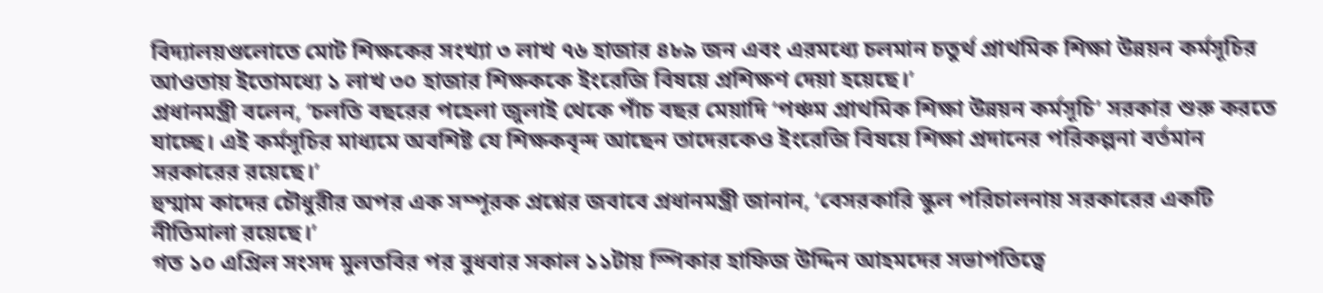বিদ্যালয়গুলোতে মোট শিক্ষকের সংখ্যা ৩ লাখ ৭৬ হাজার ৪৮৯ জন এবং এরমধ্যে চলমান চতুর্থ প্রাথমিক শিক্ষা উন্নয়ন কর্মসূচির আওতায় ইতোমধ্যে ১ লাখ ৩০ হাজার শিক্ষককে ইংরেজি বিষয়ে প্রশিক্ষণ দেয়া হয়েছে।’
প্রধানমন্ত্রী বলেন, ‘চলতি বছরের পহেলা জুলাই থেকে পাঁচ বছর মেয়াদি ‘পঞ্চম প্রাথমিক শিক্ষা উন্নয়ন কর্মসূচি’ সরকার শুরু করতে যাচ্ছে। এই কর্মসূচির মাধ্যমে অবশিষ্ট যে শিক্ষকবৃন্দ আছেন তাদেরকেও ইংরেজি বিষয়ে শিক্ষা প্রদানের পরিকল্পনা বর্তমান সরকারের রয়েছে।’
হুম্মাম কাদের চৌধুরীর অপর এক সম্পূরক প্রশ্নের জবাবে প্রধানমন্ত্রী জানান, ‘বেসরকারি স্কুল পরিচালনায় সরকারের একটি নীতিমালা রয়েছে।’
গত ১০ এপ্রিল সংসদ মুলতবির পর বুধবার সকাল ১১টায় স্পিকার হাফিজ উদ্দিন আহমদের সভাপতিত্বে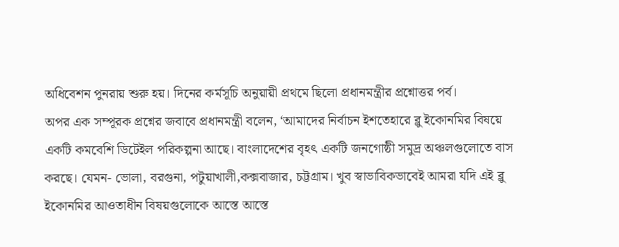অধিবেশন পুনরায় শুরু হয়। দিনের কর্মসূচি অনুয়ায়ী প্রথমে ছিলো প্রধানমন্ত্রীর প্রশ্নোত্তর পর্ব।
অপর এক সম্পূরক প্রশ্নের জবাবে প্রধানমন্ত্রী বলেন, ‘আমাদের নির্বাচন ইশতেহারে ব্লু ইকোনমির বিষয়ে একটি কমবেশি ডিটেইল পরিকল্পনা আছে। বাংলাদেশের বৃহৎ একটি জনগোষ্ঠী সমুদ্র অঞ্চলগুলোতে বাস করছে। যেমন- ভোলা, বরগুনা, পটুয়াখালী,কক্সবাজার, চট্টগ্রাম। খুব স্বাভাবিকভাবেই আমরা যদি এই ব্লু ইকোনমির আওতাধীন বিষয়গুলোকে আস্তে আস্তে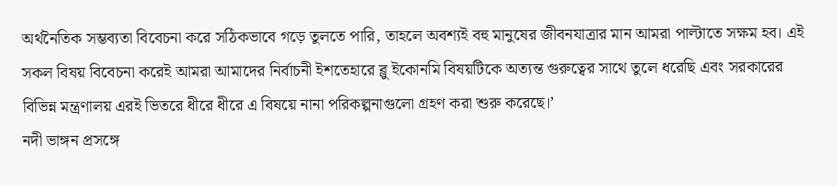অর্থনৈতিক সম্ভব্যতা বিবেচনা করে সঠিকভাবে গড়ে তুলতে পারি, তাহলে অবশ্যই বহু মানুষের জীবনযাত্রার মান আমরা পাল্টাতে সক্ষম হব। এই সকল বিষয় বিবেচনা করেই আমরা আমাদের নির্বাচনী ইশতেহারে ব্লু ইকোনমি বিষয়টিকে অত্যন্ত গুরুত্বের সাথে তুলে ধরেছি এবং সরকারের বিভিন্ন মন্ত্রণালয় এরই ভিতরে ধীরে ধীরে এ বিষয়ে নানা পরিকল্পনাগুলো গ্রহণ করা শুরু করেছে।’
নদী ভাঙ্গন প্রসঙ্গে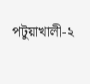পটুয়াখালী-২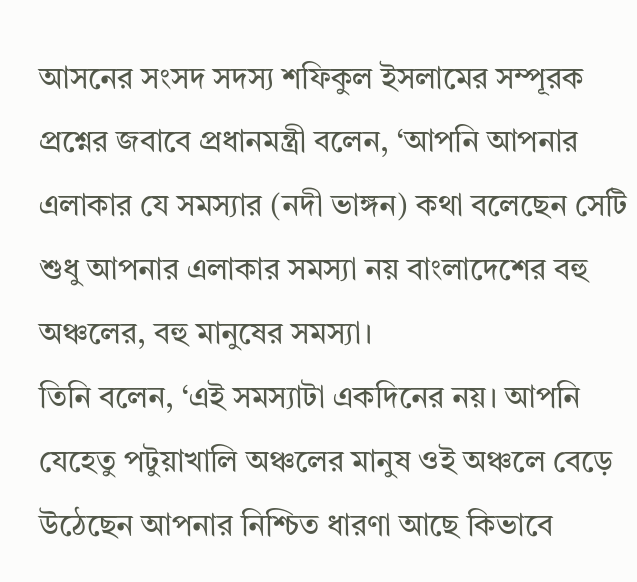আসনের সংসদ সদস্য শফিকুল ইসলামের সম্পূরক প্রশ্নের জবাবে প্রধানমন্ত্রী বলেন, ‘আপনি আপনার এলাকার যে সমস্যার (নদী ভাঙ্গন) কথা বলেছেন সেটি শুধু আপনার এলাকার সমস্যা নয় বাংলাদেশের বহু অঞ্চলের, বহু মানুষের সমস্যা।
তিনি বলেন, ‘এই সমস্যাটা একদিনের নয়। আপনি যেহেতু পটুয়াখালি অঞ্চলের মানুষ ওই অঞ্চলে বেড়ে উঠেছেন আপনার নিশ্চিত ধারণা আছে কিভাবে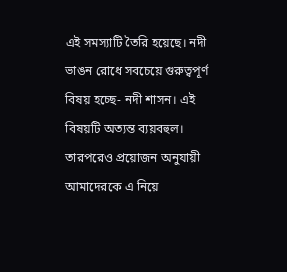এই সমস্যাটি তৈরি হয়েছে। নদী ভাঙন রোধে সবচেয়ে গুরুত্বপূর্ণ বিষয় হচ্ছে- নদী শাসন। এই বিষয়টি অত্যন্ত ব্যয়বহুল। তারপরেও প্রয়োজন অনুযায়ী আমাদেরকে এ নিয়ে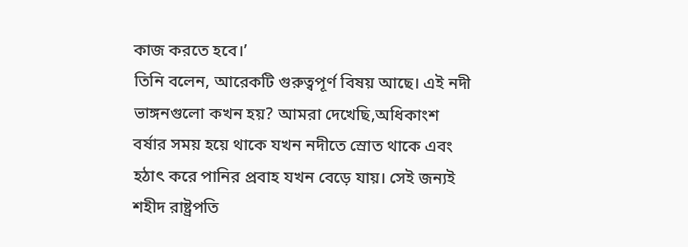কাজ করতে হবে।’
তিনি বলেন, আরেকটি গুরুত্বপূর্ণ বিষয় আছে। এই নদী ভাঙ্গনগুলো কখন হয়? আমরা দেখেছি,অধিকাংশ বর্ষার সময় হয়ে থাকে যখন নদীতে স্রোত থাকে এবং হঠাৎ করে পানির প্রবাহ যখন বেড়ে যায়। সেই জন্যই শহীদ রাষ্ট্রপতি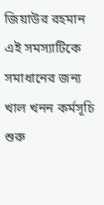জিয়াউর রহমান এই সমস্যাটিকে সমাধানের জন্য খাল খনন কর্মসূচি শুরু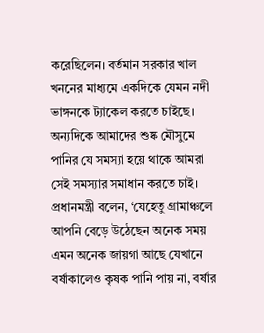করেছিলেন। বর্তমান সরকার খাল খননের মাধ্যমে একদিকে যেমন নদী ভাঙ্গনকে ট্যাকেল করতে চাইছে। অন্যদিকে আমাদের শুষ্ক মৌসুমে পানির যে সমস্যা হয়ে থাকে আমরা সেই সমস্যার সমাধান করতে চাই।
প্রধানমন্ত্রী বলেন, ‘যেহেতু গ্রামাঞ্চলে আপনি বেড়ে উঠেছেন অনেক সময় এমন অনেক জায়গা আছে যেখানে বর্ষাকালেও কৃষক পানি পায় না, বর্ষার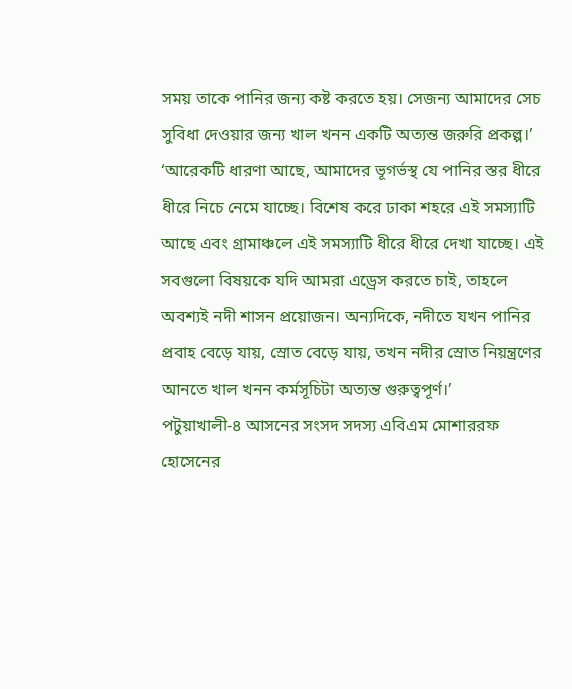সময় তাকে পানির জন্য কষ্ট করতে হয়। সেজন্য আমাদের সেচ সুবিধা দেওয়ার জন্য খাল খনন একটি অত্যন্ত জরুরি প্রকল্প।’
‘আরেকটি ধারণা আছে, আমাদের ভূগর্ভস্থ যে পানির স্তর ধীরে ধীরে নিচে নেমে যাচ্ছে। বিশেষ করে ঢাকা শহরে এই সমস্যাটি আছে এবং গ্রামাঞ্চলে এই সমস্যাটি ধীরে ধীরে দেখা যাচ্ছে। এই সবগুলো বিষয়কে যদি আমরা এড্রেস করতে চাই, তাহলে অবশ্যই নদী শাসন প্রয়োজন। অন্যদিকে, নদীতে যখন পানির প্রবাহ বেড়ে যায়, স্রোত বেড়ে যায়, তখন নদীর স্রোত নিয়ন্ত্রণের আনতে খাল খনন কর্মসূচিটা অত্যন্ত গুরুত্বপূর্ণ।’
পটুয়াখালী-৪ আসনের সংসদ সদস্য এবিএম মোশাররফ হোসেনের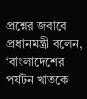প্রশ্নের জবাবে প্রধানমন্ত্রী বলেন, ‘বাংলাদেশের পর্যটন খাতকে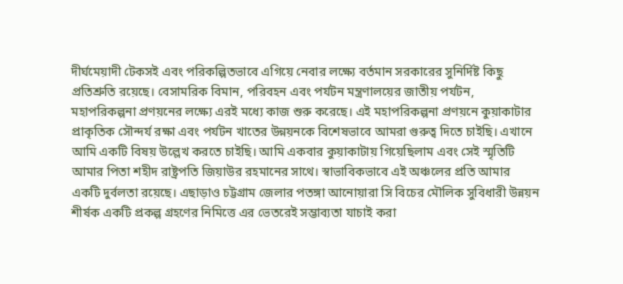দীর্ঘমেয়াদী টেকসই এবং পরিকল্পিতভাবে এগিয়ে নেবার লক্ষ্যে বর্তমান সরকারের সুনির্দিষ্ট কিছু প্রতিশ্রুতি রয়েছে। বেসামরিক বিমান, পরিবহন এবং পর্যটন মন্ত্রণালয়ের জাতীয় পর্যটন, মহাপরিকল্পনা প্রণয়নের লক্ষ্যে এরই মধ্যে কাজ শুরু করেছে। এই মহাপরিকল্পনা প্রণয়নে কুয়াকাটার প্রাকৃতিক সৌন্দর্য রক্ষা এবং পর্যটন খাতের উন্নয়নকে বিশেষভাবে আমরা গুরুত্ব দিতে চাইছি। এখানে আমি একটি বিষয় উল্লেখ করতে চাইছি। আমি একবার কুয়াকাটায় গিয়েছিলাম এবং সেই স্মৃতিটি আমার পিতা শহীদ রাষ্ট্রপতি জিয়াউর রহমানের সাথে। স্বাভাবিকভাবে এই অঞ্চলের প্রতি আমার একটি দুর্বলতা রয়েছে। এছাড়াও চট্টগ্রাম জেলার পতঙ্গা আনোয়ারা সি বিচের মৌলিক সুবিধারী উন্নয়ন শীর্ষক একটি প্রকল্প গ্রহণের নিমিত্তে এর ভেতরেই সম্ভাব্যতা যাচাই করা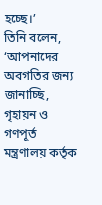হচ্ছে।’
তিনি বলেন, ‘আপনাদের অবগতির জন্য জানাচ্ছি, গৃহায়ন ও গণপূর্ত মন্ত্রণালয় কর্তৃক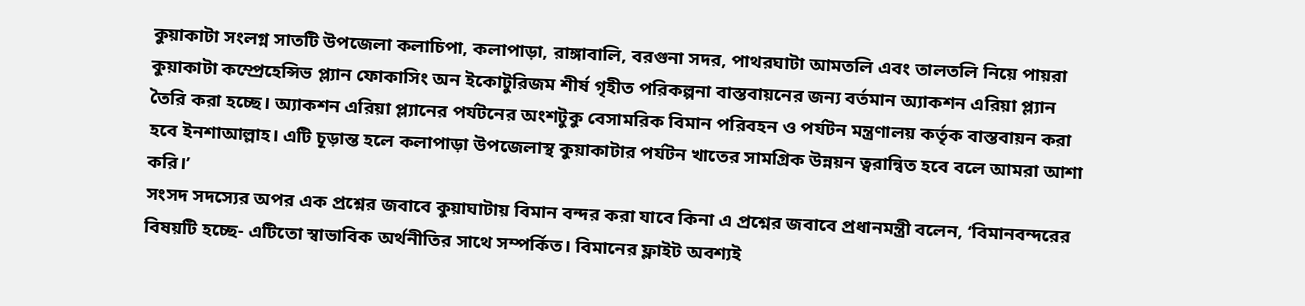কুয়াকাটা সংলগ্ন সাতটি উপজেলা কলাচিপা, কলাপাড়া, রাঙ্গাবালি, বরগুনা সদর, পাথরঘাটা আমতলি এবং তালতলি নিয়ে পায়রা কুয়াকাটা কম্প্রেহেন্সিভ প্ল্যান ফোকাসিং অন ইকোটুরিজম শীর্ষ গৃহীত পরিকল্পনা বাস্তবায়নের জন্য বর্তমান অ্যাকশন এরিয়া প্ল্যান তৈরি করা হচ্ছে। অ্যাকশন এরিয়া প্ল্যানের পর্যটনের অংশটুকু বেসামরিক বিমান পরিবহন ও পর্যটন মন্ত্রণালয় কর্তৃক বাস্তবায়ন করা হবে ইনশাআল্লাহ। এটি চূড়ান্ত হলে কলাপাড়া উপজেলাস্থ কুয়াকাটার পর্যটন খাতের সামগ্রিক উন্নয়ন ত্বরান্বিত হবে বলে আমরা আশা করি।’
সংসদ সদস্যের অপর এক প্রশ্নের জবাবে কুয়াঘাটায় বিমান বন্দর করা যাবে কিনা এ প্রশ্নের জবাবে প্রধানমন্ত্রী বলেন, ‘বিমানবন্দরের বিষয়টি হচ্ছে- এটিতো স্বাভাবিক অর্থনীতির সাথে সম্পর্কিত। বিমানের ফ্লাইট অবশ্যই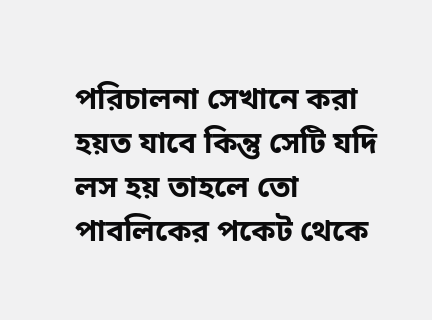পরিচালনা সেখানে করা হয়ত যাবে কিন্তু সেটি যদি লস হয় তাহলে তো পাবলিকের পকেট থেকে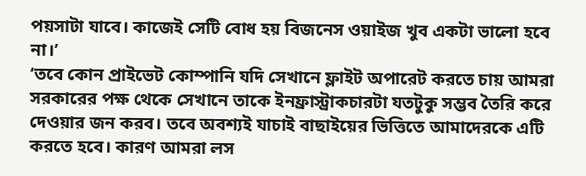পয়সাটা যাবে। কাজেই সেটি বোধ হয় বিজনেস ওয়াইজ খুব একটা ভালো হবে না।’
‘তবে কোন প্রাইভেট কোম্পানি যদি সেখানে ফ্লাইট অপারেট করতে চায় আমরা সরকারের পক্ষ থেকে সেখানে তাকে ইনফ্রাস্ট্রাকচারটা যতটুকু সম্ভব তৈরি করে দেওয়ার জন করব। তবে অবশ্যই যাচাই বাছাইয়ের ভিত্তিতে আমাদেরকে এটি করতে হবে। কারণ আমরা লস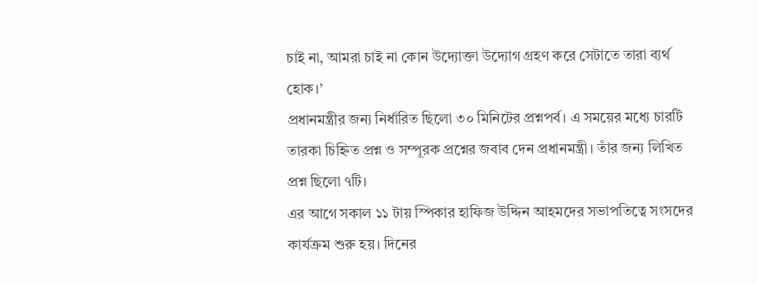চাই না, আমরা চাই না কোন উদ্যোক্তা উদ্যোগ গ্রহণ করে সেটাতে তারা ব্যর্থ হোক।’
প্রধানমন্ত্রীর জন্য নির্ধারিত ছিলো ৩০ মিনিটের প্রশ্নপর্ব। এ সময়ের মধ্যে চারটি তারকা চিহ্নিত প্রশ্ন ও সম্পূরক প্রশ্নের জবাব দেন প্রধানমন্ত্রী। তাঁর জন্য লিখিত প্রশ্ন ছিলো ৭টি।
এর আগে সকাল ১১ টায় স্পিকার হাফিজ উদ্দিন আহমদের সভাপতিত্বে সংসদের কার্যক্রম শুরু হয়। দিনের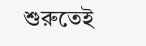শুরুতেই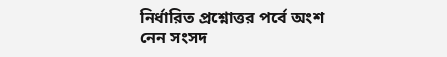নির্ধারিত প্রশ্নোত্তর পর্বে অংশ নেন সংসদ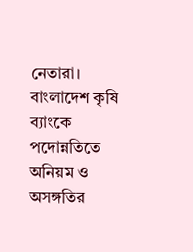নেতারা।
বাংলাদেশ কৃষি ব্যাংকে পদোন্নতিতে অনিয়ম ও অসঙ্গতির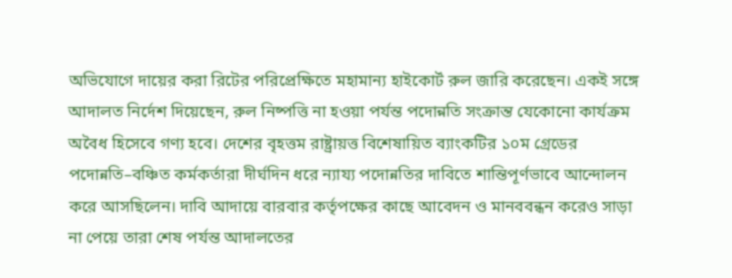অভিযোগে দায়ের করা রিটের পরিপ্রেক্ষিতে মহামান্য হাইকোর্ট রুল জারি করেছেন। একই সঙ্গে আদালত নির্দেশ দিয়েছেন, রুল নিষ্পত্তি না হওয়া পর্যন্ত পদোন্নতি সংক্রান্ত যেকোনো কার্যক্রম অবৈধ হিসেবে গণ্য হবে। দেশের বৃহত্তম রাষ্ট্রায়ত্ত বিশেষায়িত ব্যাংকটির ১০ম গ্রেডের পদোন্নতি–বঞ্চিত কর্মকর্তারা দীর্ঘদিন ধরে ন্যায্য পদোন্নতির দাবিতে শান্তিপূর্ণভাবে আন্দোলন করে আসছিলেন। দাবি আদায়ে বারবার কর্তৃপক্ষের কাছে আবেদন ও মানববন্ধন করেও সাড়া না পেয়ে তারা শেষ পর্যন্ত আদালতের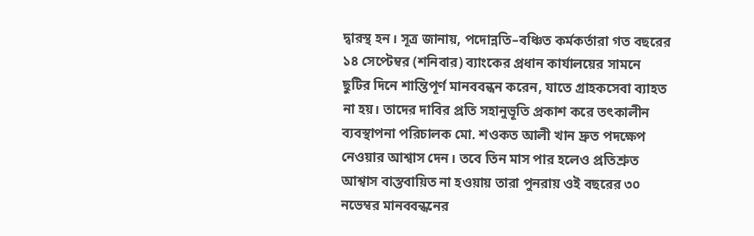দ্বারস্থ হন। সূত্র জানায়, পদোন্নতি–বঞ্চিত কর্মকর্তারা গত বছরের ১৪ সেপ্টেম্বর (শনিবার) ব্যাংকের প্রধান কার্যালয়ের সামনে ছুটির দিনে শান্তিপূর্ণ মানববন্ধন করেন, যাতে গ্রাহকসেবা ব্যাহত না হয়। তাদের দাবির প্রতি সহানুভূতি প্রকাশ করে তৎকালীন ব্যবস্থাপনা পরিচালক মো. শওকত আলী খান দ্রুত পদক্ষেপ নেওয়ার আশ্বাস দেন। তবে তিন মাস পার হলেও প্রতিশ্রুত আশ্বাস বাস্তবায়িত না হওয়ায় তারা পুনরায় ওই বছরের ৩০ নভেম্বর মানববন্ধনের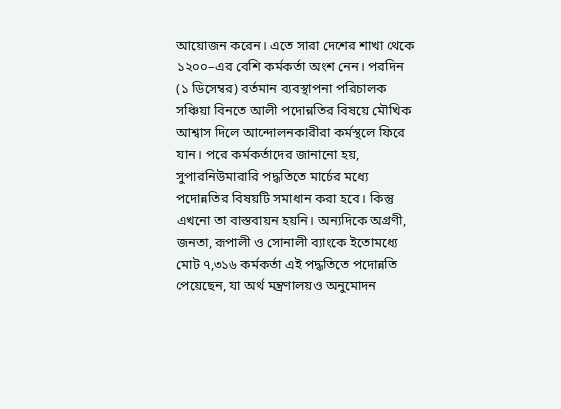আয়োজন করেন। এতে সারা দেশের শাখা থেকে ১২০০–এর বেশি কর্মকর্তা অংশ নেন। পরদিন (১ ডিসেম্বর) বর্তমান ব্যবস্থাপনা পরিচালক সঞ্চিয়া বিনতে আলী পদোন্নতির বিষয়ে মৌখিক আশ্বাস দিলে আন্দোলনকারীরা কর্মস্থলে ফিরে যান। পরে কর্মকর্তাদের জানানো হয়, সুপারনিউমারারি পদ্ধতিতে মার্চের মধ্যে পদোন্নতির বিষয়টি সমাধান করা হবে। কিন্তু এখনো তা বাস্তবায়ন হয়নি। অন্যদিকে অগ্রণী, জনতা, রূপালী ও সোনালী ব্যাংকে ইতোমধ্যে মোট ৭,৩১৬ কর্মকর্তা এই পদ্ধতিতে পদোন্নতি পেয়েছেন, যা অর্থ মন্ত্রণালয়ও অনুমোদন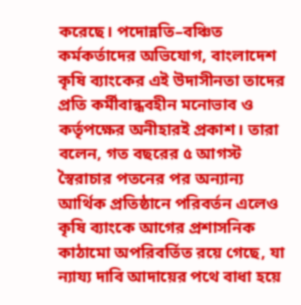করেছে। পদোন্নতি–বঞ্চিত কর্মকর্তাদের অভিযোগ, বাংলাদেশ কৃষি ব্যাংকের এই উদাসীনতা তাদের প্রতি কর্মীবান্ধবহীন মনোভাব ও কর্তৃপক্ষের অনীহারই প্রকাশ। তারা বলেন, গত বছরের ৫ আগস্ট স্বৈরাচার পতনের পর অন্যান্য আর্থিক প্রতিষ্ঠানে পরিবর্তন এলেও কৃষি ব্যাংকে আগের প্রশাসনিক কাঠামো অপরিবর্তিত রয়ে গেছে, যা ন্যায্য দাবি আদায়ের পথে বাধা হয়ে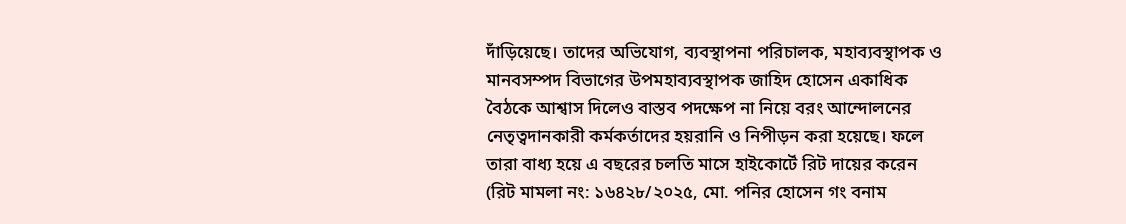দাঁড়িয়েছে। তাদের অভিযোগ, ব্যবস্থাপনা পরিচালক, মহাব্যবস্থাপক ও মানবসম্পদ বিভাগের উপমহাব্যবস্থাপক জাহিদ হোসেন একাধিক বৈঠকে আশ্বাস দিলেও বাস্তব পদক্ষেপ না নিয়ে বরং আন্দোলনের নেতৃত্বদানকারী কর্মকর্তাদের হয়রানি ও নিপীড়ন করা হয়েছে। ফলে তারা বাধ্য হয়ে এ বছরের চলতি মাসে হাইকোর্টে রিট দায়ের করেন (রিট মামলা নং: ১৬৪২৮/২০২৫, মো. পনির হোসেন গং বনাম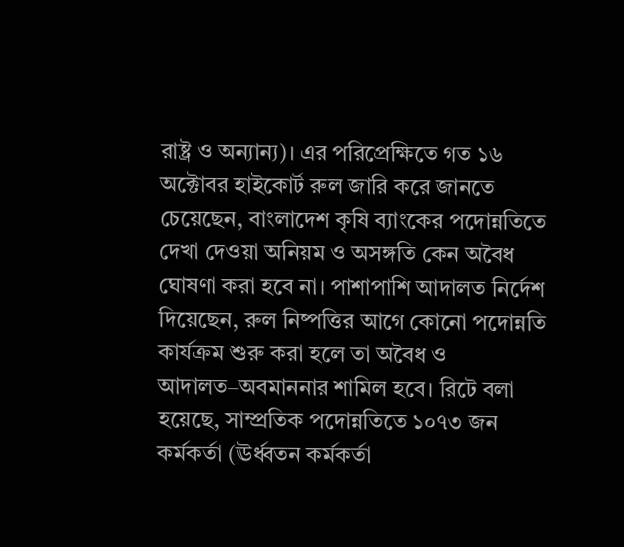রাষ্ট্র ও অন্যান্য)। এর পরিপ্রেক্ষিতে গত ১৬ অক্টোবর হাইকোর্ট রুল জারি করে জানতে চেয়েছেন, বাংলাদেশ কৃষি ব্যাংকের পদোন্নতিতে দেখা দেওয়া অনিয়ম ও অসঙ্গতি কেন অবৈধ ঘোষণা করা হবে না। পাশাপাশি আদালত নির্দেশ দিয়েছেন, রুল নিষ্পত্তির আগে কোনো পদোন্নতি কার্যক্রম শুরু করা হলে তা অবৈধ ও আদালত–অবমাননার শামিল হবে। রিটে বলা হয়েছে, সাম্প্রতিক পদোন্নতিতে ১০৭৩ জন কর্মকর্তা (ঊর্ধ্বতন কর্মকর্তা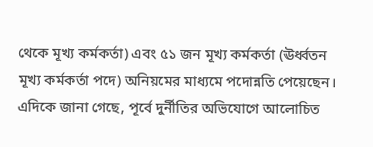থেকে মূখ্য কর্মকর্তা) এবং ৫১ জন মূখ্য কর্মকর্তা (ঊর্ধ্বতন মূখ্য কর্মকর্তা পদে) অনিয়মের মাধ্যমে পদোন্নতি পেয়েছেন। এদিকে জানা গেছে, পূর্বে দুর্নীতির অভিযোগে আলোচিত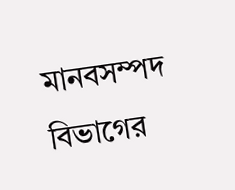মানবসম্পদ বিভাগের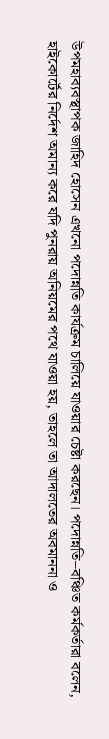উপমহাব্যবস্থাপক জাহিদ হোসেন এখনো পদোন্নতি কার্যক্রম চালিয়ে যাওয়ার চেষ্টা করছেন। পদোন্নতি–বঞ্চিত কর্মকর্তারা বলেন, হাইকোর্টের নির্দেশ অমান্য করে যদি পুনরায় অনিয়মের পথে যাওয়া হয়, তাহলে তা আদালতের অবমাননা ও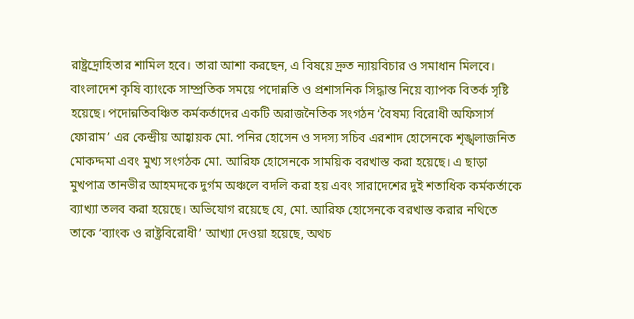রাষ্ট্রদ্রোহিতার শামিল হবে। তারা আশা করছেন, এ বিষয়ে দ্রুত ন্যায়বিচার ও সমাধান মিলবে।
বাংলাদেশ কৃষি ব্যাংকে সাম্প্রতিক সময়ে পদোন্নতি ও প্রশাসনিক সিদ্ধান্ত নিয়ে ব্যাপক বিতর্ক সৃষ্টি হয়েছে। পদোন্নতিবঞ্চিত কর্মকর্তাদের একটি অরাজনৈতিক সংগঠন ‘বৈষম্য বিরোধী অফিসার্স ফোরাম’ এর কেন্দ্রীয় আহ্বায়ক মো. পনির হোসেন ও সদস্য সচিব এরশাদ হোসেনকে শৃঙ্খলাজনিত মোকদ্দমা এবং মুখ্য সংগঠক মো. আরিফ হোসেনকে সাময়িক বরখাস্ত করা হয়েছে। এ ছাড়া মুখপাত্র তানভীর আহমদকে দুর্গম অঞ্চলে বদলি করা হয় এবং সারাদেশের দুই শতাধিক কর্মকর্তাকে ব্যাখ্যা তলব করা হয়েছে। অভিযোগ রয়েছে যে, মো. আরিফ হোসেনকে বরখাস্ত করার নথিতে তাকে ‘ব্যাংক ও রাষ্ট্রবিরোধী’ আখ্যা দেওয়া হয়েছে, অথচ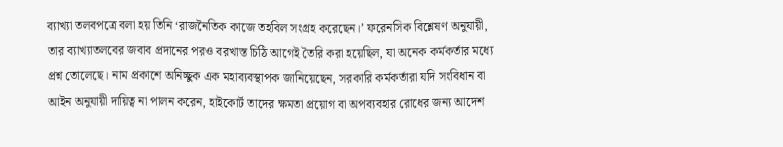ব্যাখ্যা তলবপত্রে বলা হয় তিনি ‘রাজনৈতিক কাজে তহবিল সংগ্রহ করেছেন।’ ফরেনসিক বিশ্লেষণ অনুযায়ী, তার ব্যাখ্যাতলবের জবাব প্রদানের পরও বরখাস্ত চিঠি আগেই তৈরি করা হয়েছিল, যা অনেক কর্মকর্তার মধ্যে প্রশ্ন তোলেছে। নাম প্রকাশে অনিচ্ছুক এক মহাব্যবস্থাপক জানিয়েছেন, সরকারি কর্মকর্তারা যদি সংবিধান বা আইন অনুযায়ী দায়িত্ব না পালন করেন, হাইকোর্ট তাদের ক্ষমতা প্রয়োগ বা অপব্যবহার রোধের জন্য আদেশ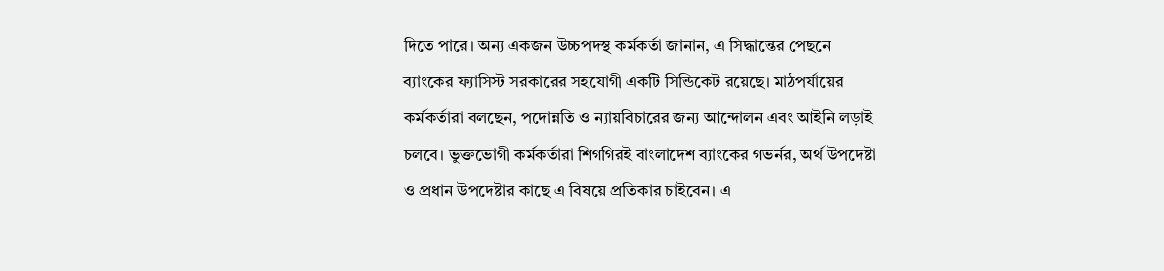দিতে পারে। অন্য একজন উচ্চপদস্থ কর্মকর্তা জানান, এ সিদ্ধান্তের পেছনে ব্যাংকের ফ্যাসিস্ট সরকারের সহযোগী একটি সিন্ডিকেট রয়েছে। মাঠপর্যায়ের কর্মকর্তারা বলছেন, পদোন্নতি ও ন্যায়বিচারের জন্য আন্দোলন এবং আইনি লড়াই চলবে। ভুক্তভোগী কর্মকর্তারা শিগগিরই বাংলাদেশ ব্যাংকের গভর্নর, অর্থ উপদেষ্টা ও প্রধান উপদেষ্টার কাছে এ বিষয়ে প্রতিকার চাইবেন। এ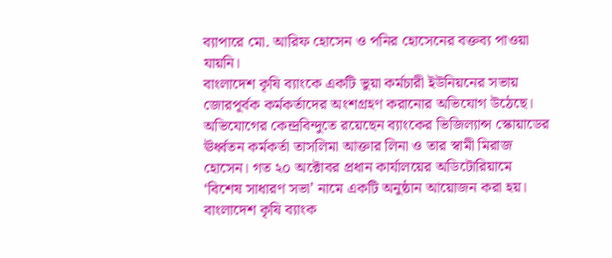ব্যাপারে মো. আরিফ হোসেন ও পনির হোসেনের বক্তব্য পাওয়া যায়নি।
বাংলাদেশ কৃষি ব্যাংকে একটি ভুয়া কর্মচারী ইউনিয়নের সভায় জোরপূর্বক কর্মকর্তাদের অংশগ্রহণ করানোর অভিযোগ উঠেছে। অভিযোগের কেন্দ্রবিন্দুতে রয়েছেন ব্যাংকের ভিজিল্যান্স স্কোয়াডের ঊর্ধ্বতন কর্মকর্তা তাসলিমা আক্তার লিনা ও তার স্বামী মিরাজ হোসেন। গত ২০ অক্টোবর প্রধান কার্যালয়ের অডিটোরিয়ামে ‘বিশেষ সাধারণ সভা’ নামে একটি অনুষ্ঠান আয়োজন করা হয়। বাংলাদেশ কৃষি ব্যাংক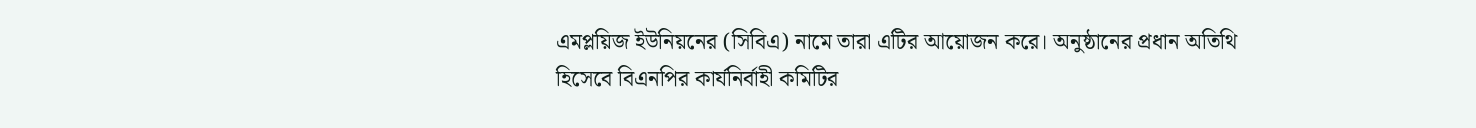এমপ্লয়িজ ইউনিয়নের (সিবিএ) নামে তারা এটির আয়োজন করে। অনুষ্ঠানের প্রধান অতিথি হিসেবে বিএনপির কার্যনির্বাহী কমিটির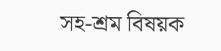সহ-শ্রম বিষয়ক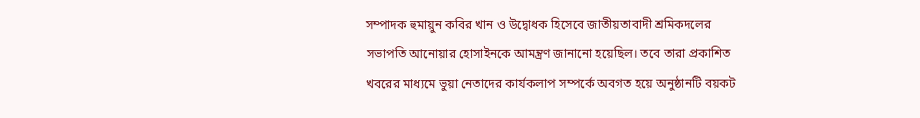সম্পাদক হুমায়ুন কবির খান ও উদ্বোধক হিসেবে জাতীয়তাবাদী শ্রমিকদলের সভাপতি আনোয়ার হোসাইনকে আমন্ত্রণ জানানো হয়েছিল। তবে তারা প্রকাশিত খবরের মাধ্যমে ভুয়া নেতাদের কার্যকলাপ সম্পর্কে অবগত হয়ে অনুষ্ঠানটি বয়কট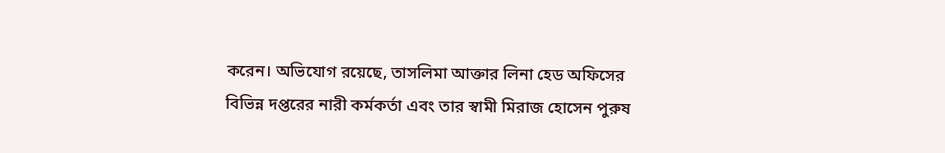করেন। অভিযোগ রয়েছে, তাসলিমা আক্তার লিনা হেড অফিসের বিভিন্ন দপ্তরের নারী কর্মকর্তা এবং তার স্বামী মিরাজ হোসেন পুরুষ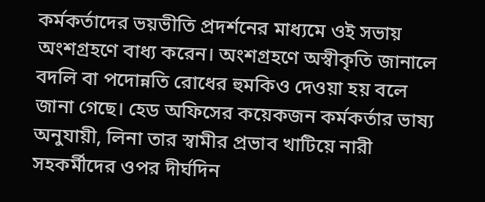কর্মকর্তাদের ভয়ভীতি প্রদর্শনের মাধ্যমে ওই সভায় অংশগ্রহণে বাধ্য করেন। অংশগ্রহণে অস্বীকৃতি জানালে বদলি বা পদোন্নতি রোধের হুমকিও দেওয়া হয় বলে জানা গেছে। হেড অফিসের কয়েকজন কর্মকর্তার ভাষ্য অনুযায়ী, লিনা তার স্বামীর প্রভাব খাটিয়ে নারী সহকর্মীদের ওপর দীর্ঘদিন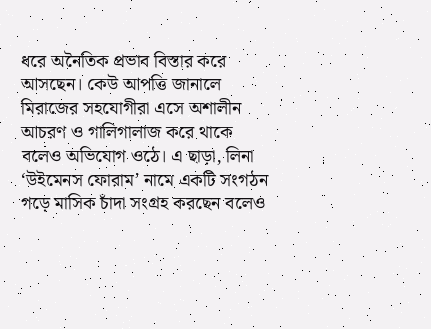ধরে অনৈতিক প্রভাব বিস্তার করে আসছেন। কেউ আপত্তি জানালে মিরাজের সহযোগীরা এসে অশালীন আচরণ ও গালিগালাজ করে থাকে বলেও অভিযোগ ওঠে। এ ছাড়া, লিনা ‘উইমেনস ফোরাম’ নামে একটি সংগঠন গড়ে মাসিক চাঁদা সংগ্রহ করছেন বলেও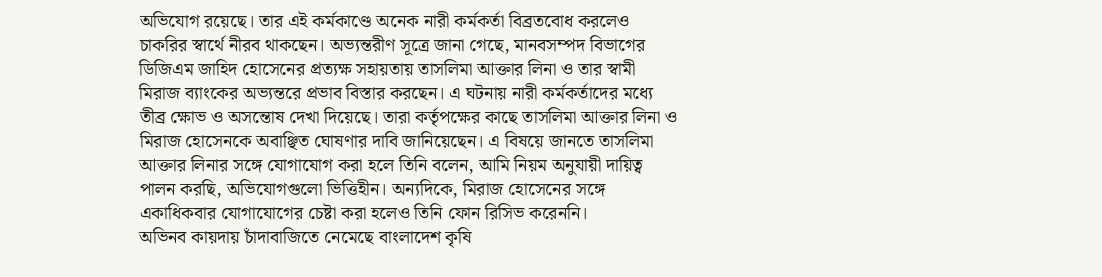অভিযোগ রয়েছে। তার এই কর্মকাণ্ডে অনেক নারী কর্মকর্তা বিব্রতবোধ করলেও চাকরির স্বার্থে নীরব থাকছেন। অভ্যন্তরীণ সূত্রে জানা গেছে, মানবসম্পদ বিভাগের ডিজিএম জাহিদ হোসেনের প্রত্যক্ষ সহায়তায় তাসলিমা আক্তার লিনা ও তার স্বামী মিরাজ ব্যাংকের অভ্যন্তরে প্রভাব বিস্তার করছেন। এ ঘটনায় নারী কর্মকর্তাদের মধ্যে তীব্র ক্ষোভ ও অসন্তোষ দেখা দিয়েছে। তারা কর্তৃপক্ষের কাছে তাসলিমা আক্তার লিনা ও মিরাজ হোসেনকে অবাঞ্ছিত ঘোষণার দাবি জানিয়েছেন। এ বিষয়ে জানতে তাসলিমা আক্তার লিনার সঙ্গে যোগাযোগ করা হলে তিনি বলেন, আমি নিয়ম অনুযায়ী দায়িত্ব পালন করছি, অভিযোগগুলো ভিত্তিহীন। অন্যদিকে, মিরাজ হোসেনের সঙ্গে একাধিকবার যোগাযোগের চেষ্টা করা হলেও তিনি ফোন রিসিভ করেননি।
অভিনব কায়দায় চাঁদাবাজিতে নেমেছে বাংলাদেশ কৃষি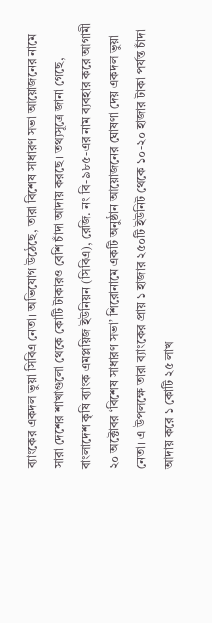ব্যাংকের একদল ভুয়া সিবিএ নেতা। অভিযোগ উঠেছে, তারা বিশেষ সাধারণ সভা আয়োজনের নামে সারা দেশের শাখাগুলো থেকে কোটি টাকারও বেশি চাঁদা আদায় করছে। তথ্যসূত্রে জানা গেছে, বাংলাদেশ কৃষি ব্যাংক এমপ্লয়িজ ইউনিয়ন (সিবিএ), রেজি. নং বি-৯৮৫-এর নাম ব্যবহার করে আগামী ২০ অক্টোবর ‘বিশেষ সাধারণ সভা’ শিরোনামে একটি অনুষ্ঠান আয়োজনের ঘোষণা দেয় একদল ভুয়া নেতা। এ উপলক্ষে তারা ব্যাংকের প্রায় ১ হাজার ২৫০টি ইউনিট থেকে ১০-২০ হাজার টাকা পর্যন্ত চাঁদা আদায় করে ১ কোটি ২৫ লাখ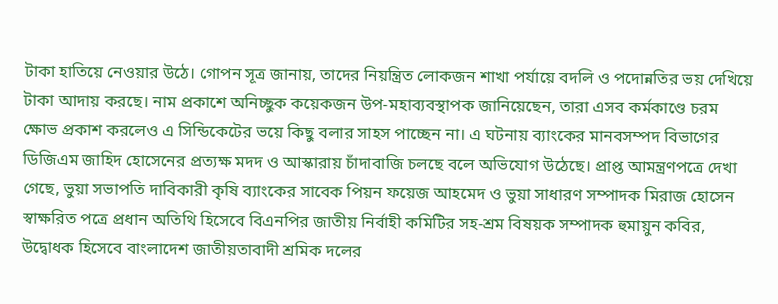টাকা হাতিয়ে নেওয়ার উঠে। গোপন সূত্র জানায়, তাদের নিয়ন্ত্রিত লোকজন শাখা পর্যায়ে বদলি ও পদোন্নতির ভয় দেখিয়ে টাকা আদায় করছে। নাম প্রকাশে অনিচ্ছুক কয়েকজন উপ-মহাব্যবস্থাপক জানিয়েছেন, তারা এসব কর্মকাণ্ডে চরম ক্ষোভ প্রকাশ করলেও এ সিন্ডিকেটের ভয়ে কিছু বলার সাহস পাচ্ছেন না। এ ঘটনায় ব্যাংকের মানবসম্পদ বিভাগের ডিজিএম জাহিদ হোসেনের প্রত্যক্ষ মদদ ও আস্কারায় চাঁদাবাজি চলছে বলে অভিযোগ উঠেছে। প্রাপ্ত আমন্ত্রণপত্রে দেখা গেছে, ভুয়া সভাপতি দাবিকারী কৃষি ব্যাংকের সাবেক পিয়ন ফয়েজ আহমেদ ও ভুয়া সাধারণ সম্পাদক মিরাজ হোসেন স্বাক্ষরিত পত্রে প্রধান অতিথি হিসেবে বিএনপির জাতীয় নির্বাহী কমিটির সহ-শ্রম বিষয়ক সম্পাদক হুমায়ুন কবির, উদ্বোধক হিসেবে বাংলাদেশ জাতীয়তাবাদী শ্রমিক দলের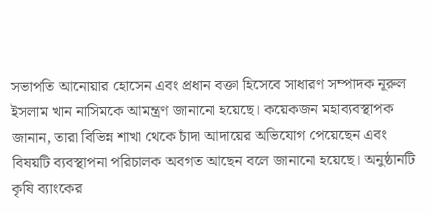সভাপতি আনোয়ার হোসেন এবং প্রধান বক্তা হিসেবে সাধারণ সম্পাদক নূরুল ইসলাম খান নাসিমকে আমন্ত্রণ জানানো হয়েছে। কয়েকজন মহাব্যবস্থাপক জানান, তারা বিভিন্ন শাখা থেকে চাঁদা আদায়ের অভিযোগ পেয়েছেন এবং বিষয়টি ব্যবস্থাপনা পরিচালক অবগত আছেন বলে জানানো হয়েছে। অনুষ্ঠানটি কৃষি ব্যাংকের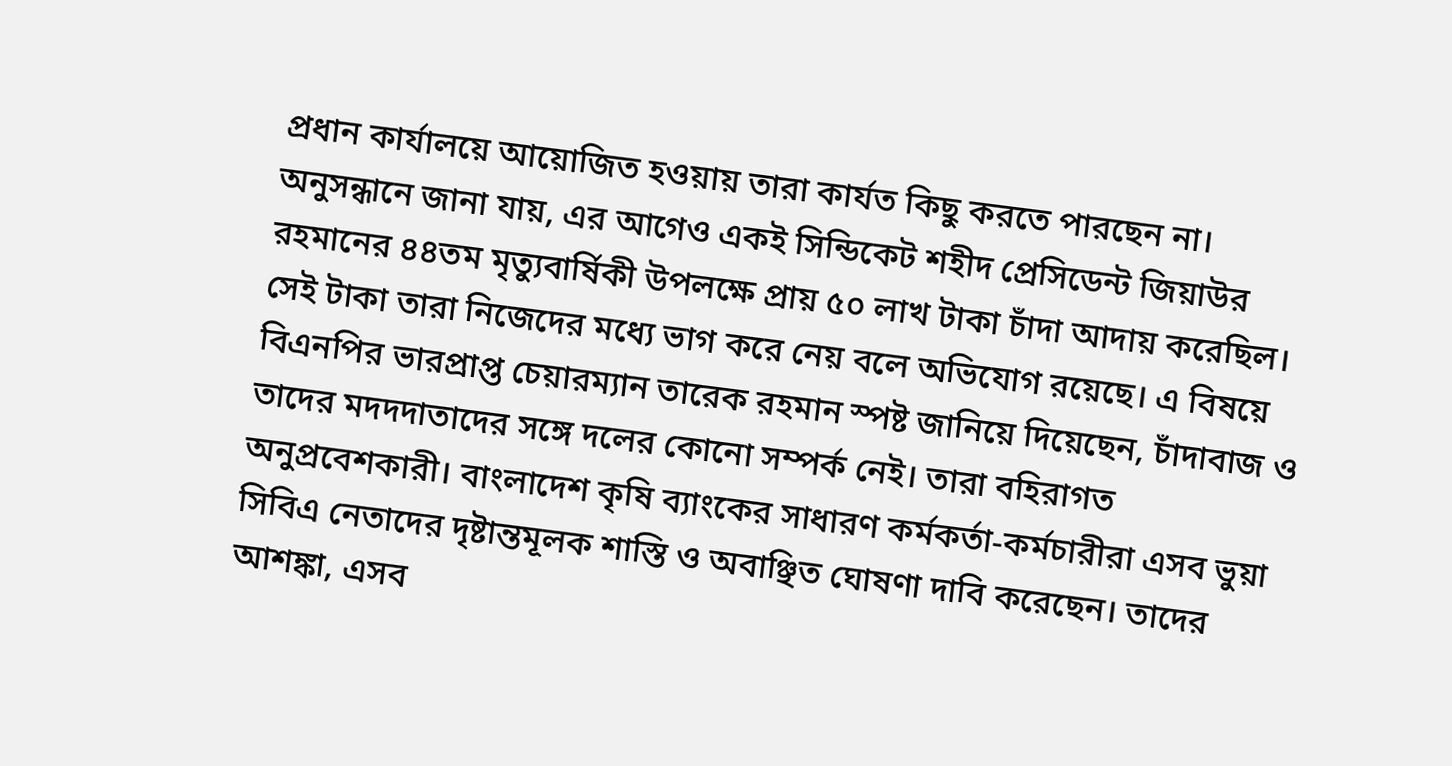প্রধান কার্যালয়ে আয়োজিত হওয়ায় তারা কার্যত কিছু করতে পারছেন না। অনুসন্ধানে জানা যায়, এর আগেও একই সিন্ডিকেট শহীদ প্রেসিডেন্ট জিয়াউর রহমানের ৪৪তম মৃত্যুবার্ষিকী উপলক্ষে প্রায় ৫০ লাখ টাকা চাঁদা আদায় করেছিল। সেই টাকা তারা নিজেদের মধ্যে ভাগ করে নেয় বলে অভিযোগ রয়েছে। এ বিষয়ে বিএনপির ভারপ্রাপ্ত চেয়ারম্যান তারেক রহমান স্পষ্ট জানিয়ে দিয়েছেন, চাঁদাবাজ ও তাদের মদদদাতাদের সঙ্গে দলের কোনো সম্পর্ক নেই। তারা বহিরাগত অনুপ্রবেশকারী। বাংলাদেশ কৃষি ব্যাংকের সাধারণ কর্মকর্তা-কর্মচারীরা এসব ভুয়া সিবিএ নেতাদের দৃষ্টান্তমূলক শাস্তি ও অবাঞ্ছিত ঘোষণা দাবি করেছেন। তাদের আশঙ্কা, এসব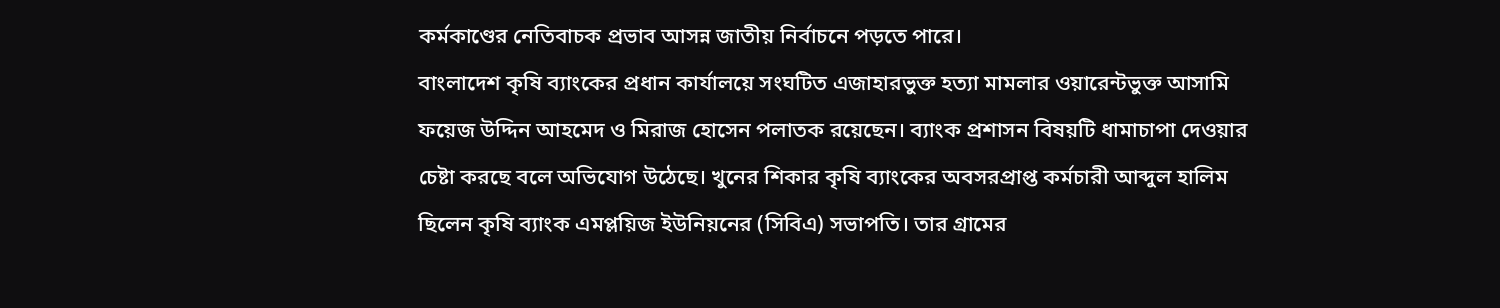কর্মকাণ্ডের নেতিবাচক প্রভাব আসন্ন জাতীয় নির্বাচনে পড়তে পারে।
বাংলাদেশ কৃষি ব্যাংকের প্রধান কার্যালয়ে সংঘটিত এজাহারভুক্ত হত্যা মামলার ওয়ারেন্টভুক্ত আসামি ফয়েজ উদ্দিন আহমেদ ও মিরাজ হোসেন পলাতক রয়েছেন। ব্যাংক প্রশাসন বিষয়টি ধামাচাপা দেওয়ার চেষ্টা করছে বলে অভিযোগ উঠেছে। খুনের শিকার কৃষি ব্যাংকের অবসরপ্রাপ্ত কর্মচারী আব্দুল হালিম ছিলেন কৃষি ব্যাংক এমপ্লয়িজ ইউনিয়নের (সিবিএ) সভাপতি। তার গ্রামের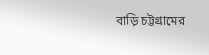বাড়ি চট্টগ্রামের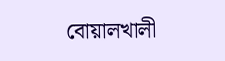বোয়ালখালী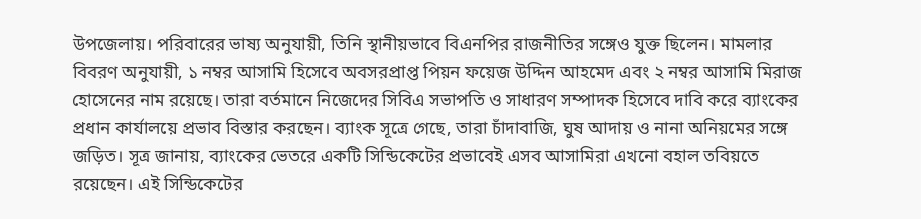উপজেলায়। পরিবারের ভাষ্য অনুযায়ী, তিনি স্থানীয়ভাবে বিএনপির রাজনীতির সঙ্গেও যুক্ত ছিলেন। মামলার বিবরণ অনুযায়ী, ১ নম্বর আসামি হিসেবে অবসরপ্রাপ্ত পিয়ন ফয়েজ উদ্দিন আহমেদ এবং ২ নম্বর আসামি মিরাজ হোসেনের নাম রয়েছে। তারা বর্তমানে নিজেদের সিবিএ সভাপতি ও সাধারণ সম্পাদক হিসেবে দাবি করে ব্যাংকের প্রধান কার্যালয়ে প্রভাব বিস্তার করছেন। ব্যাংক সূত্রে গেছে, তারা চাঁদাবাজি, ঘুষ আদায় ও নানা অনিয়মের সঙ্গে জড়িত। সূত্র জানায়, ব্যাংকের ভেতরে একটি সিন্ডিকেটের প্রভাবেই এসব আসামিরা এখনো বহাল তবিয়তে রয়েছেন। এই সিন্ডিকেটের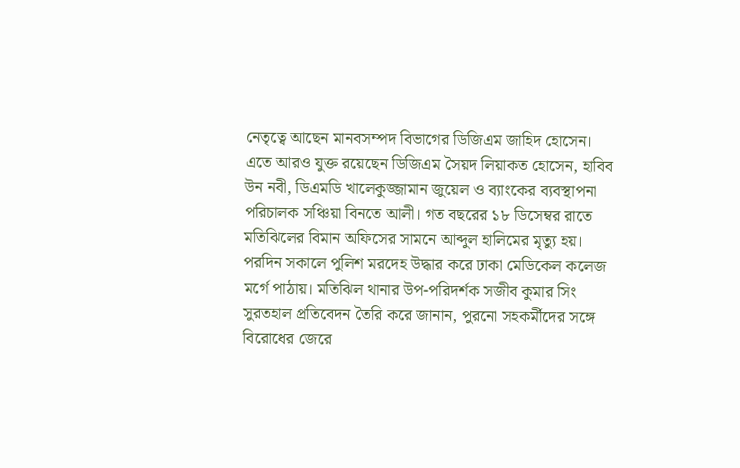নেতৃত্বে আছেন মানবসম্পদ বিভাগের ডিজিএম জাহিদ হোসেন। এতে আরও যুক্ত রয়েছেন ডিজিএম সৈয়দ লিয়াকত হোসেন, হাবিব উন নবী, ডিএমডি খালেকুজ্জামান জুয়েল ও ব্যাংকের ব্যবস্থাপনা পরিচালক সঞ্চিয়া বিনতে আলী। গত বছরের ১৮ ডিসেম্বর রাতে মতিঝিলের বিমান অফিসের সামনে আব্দুল হালিমের মৃত্যু হয়। পরদিন সকালে পুলিশ মরদেহ উদ্ধার করে ঢাকা মেডিকেল কলেজ মর্গে পাঠায়। মতিঝিল থানার উপ-পরিদর্শক সজীব কুমার সিং সুরতহাল প্রতিবেদন তৈরি করে জানান, পুরনো সহকর্মীদের সঙ্গে বিরোধের জেরে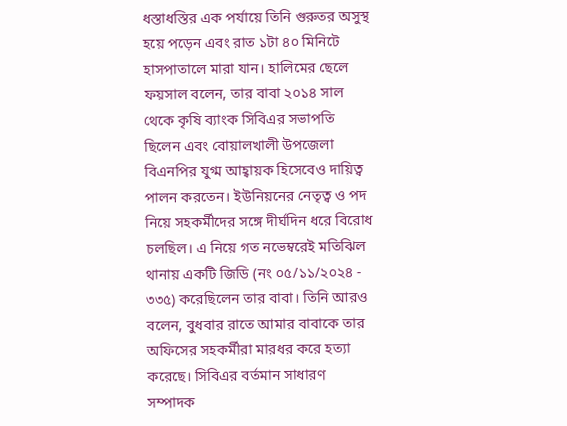ধস্তাধস্তির এক পর্যায়ে তিনি গুরুতর অসুস্থ হয়ে পড়েন এবং রাত ১টা ৪০ মিনিটে হাসপাতালে মারা যান। হালিমের ছেলে ফয়সাল বলেন, তার বাবা ২০১৪ সাল থেকে কৃষি ব্যাংক সিবিএর সভাপতি ছিলেন এবং বোয়ালখালী উপজেলা বিএনপির যুগ্ম আহ্বায়ক হিসেবেও দায়িত্ব পালন করতেন। ইউনিয়নের নেতৃত্ব ও পদ নিয়ে সহকর্মীদের সঙ্গে দীর্ঘদিন ধরে বিরোধ চলছিল। এ নিয়ে গত নভেম্বরেই মতিঝিল থানায় একটি জিডি (নং ০৫/১১/২০২৪ - ৩৩৫) করেছিলেন তার বাবা। তিনি আরও বলেন, বুধবার রাতে আমার বাবাকে তার অফিসের সহকর্মীরা মারধর করে হত্যা করেছে। সিবিএর বর্তমান সাধারণ সম্পাদক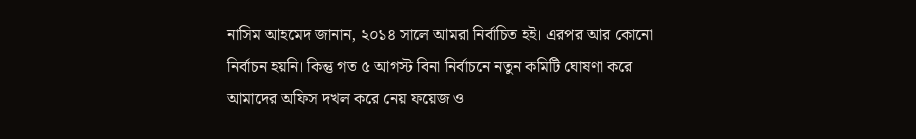নাসিম আহমেদ জানান, ২০১৪ সালে আমরা নির্বাচিত হই। এরপর আর কোনো নির্বাচন হয়নি। কিন্তু গত ৫ আগস্ট বিনা নির্বাচনে নতুন কমিটি ঘোষণা করে আমাদের অফিস দখল করে নেয় ফয়েজ ও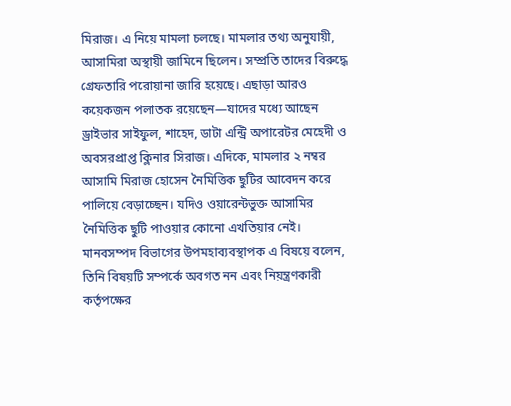মিরাজ। এ নিয়ে মামলা চলছে। মামলার তথ্য অনুযায়ী, আসামিরা অস্থায়ী জামিনে ছিলেন। সম্প্রতি তাদের বিরুদ্ধে গ্রেফতারি পরোয়ানা জারি হয়েছে। এছাড়া আরও কয়েকজন পলাতক রয়েছেন—যাদের মধ্যে আছেন ড্রাইভার সাইফুল, শাহেদ, ডাটা এন্ট্রি অপারেটর মেহেদী ও অবসরপ্রাপ্ত ক্লিনার সিরাজ। এদিকে, মামলার ২ নম্বর আসামি মিরাজ হোসেন নৈমিত্তিক ছুটির আবেদন করে পালিয়ে বেড়াচ্ছেন। যদিও ওয়ারেন্টভুক্ত আসামির নৈমিত্তিক ছুটি পাওয়ার কোনো এখতিয়ার নেই। মানবসম্পদ বিভাগের উপমহাব্যবস্থাপক এ বিষয়ে বলেন, তিনি বিষয়টি সম্পর্কে অবগত নন এবং নিয়ন্ত্রণকারী কর্তৃপক্ষের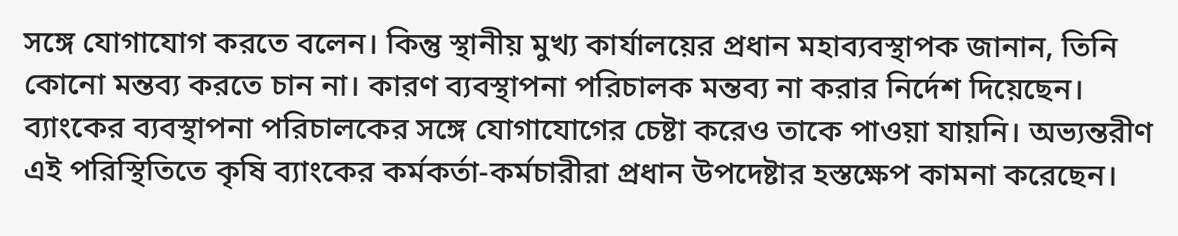সঙ্গে যোগাযোগ করতে বলেন। কিন্তু স্থানীয় মুখ্য কার্যালয়ের প্রধান মহাব্যবস্থাপক জানান, তিনি কোনো মন্তব্য করতে চান না। কারণ ব্যবস্থাপনা পরিচালক মন্তব্য না করার নির্দেশ দিয়েছেন। ব্যাংকের ব্যবস্থাপনা পরিচালকের সঙ্গে যোগাযোগের চেষ্টা করেও তাকে পাওয়া যায়নি। অভ্যন্তরীণ এই পরিস্থিতিতে কৃষি ব্যাংকের কর্মকর্তা-কর্মচারীরা প্রধান উপদেষ্টার হস্তক্ষেপ কামনা করেছেন।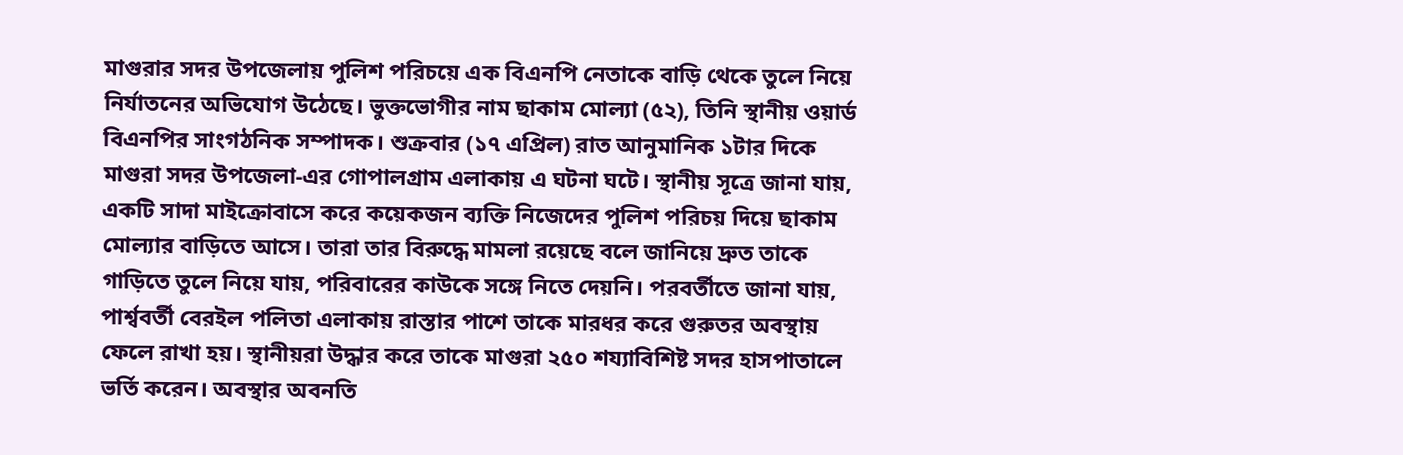মাগুরার সদর উপজেলায় পুলিশ পরিচয়ে এক বিএনপি নেতাকে বাড়ি থেকে তুলে নিয়ে নির্যাতনের অভিযোগ উঠেছে। ভুক্তভোগীর নাম ছাকাম মোল্যা (৫২), তিনি স্থানীয় ওয়ার্ড বিএনপির সাংগঠনিক সম্পাদক। শুক্রবার (১৭ এপ্রিল) রাত আনুমানিক ১টার দিকে মাগুরা সদর উপজেলা-এর গোপালগ্রাম এলাকায় এ ঘটনা ঘটে। স্থানীয় সূত্রে জানা যায়, একটি সাদা মাইক্রোবাসে করে কয়েকজন ব্যক্তি নিজেদের পুলিশ পরিচয় দিয়ে ছাকাম মোল্যার বাড়িতে আসে। তারা তার বিরুদ্ধে মামলা রয়েছে বলে জানিয়ে দ্রুত তাকে গাড়িতে তুলে নিয়ে যায়, পরিবারের কাউকে সঙ্গে নিতে দেয়নি। পরবর্তীতে জানা যায়, পার্শ্ববর্তী বেরইল পলিতা এলাকায় রাস্তার পাশে তাকে মারধর করে গুরুতর অবস্থায় ফেলে রাখা হয়। স্থানীয়রা উদ্ধার করে তাকে মাগুরা ২৫০ শয্যাবিশিষ্ট সদর হাসপাতালে ভর্তি করেন। অবস্থার অবনতি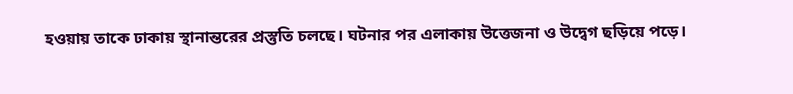হওয়ায় তাকে ঢাকায় স্থানান্তরের প্রস্তুতি চলছে। ঘটনার পর এলাকায় উত্তেজনা ও উদ্বেগ ছড়িয়ে পড়ে।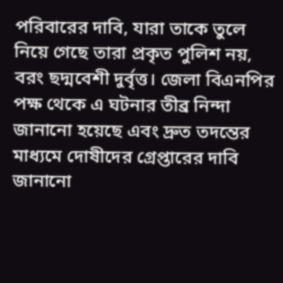পরিবারের দাবি, যারা তাকে তুলে নিয়ে গেছে তারা প্রকৃত পুলিশ নয়, বরং ছদ্মবেশী দুর্বৃত্ত। জেলা বিএনপির পক্ষ থেকে এ ঘটনার তীব্র নিন্দা জানানো হয়েছে এবং দ্রুত তদন্তের মাধ্যমে দোষীদের গ্রেপ্তারের দাবি জানানো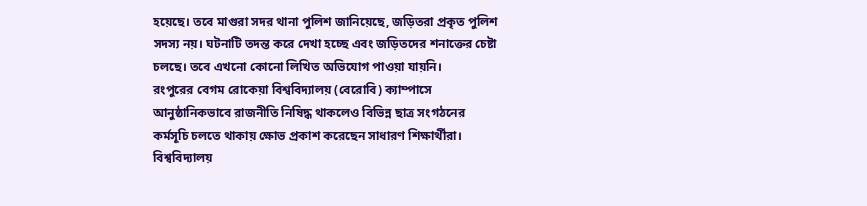হয়েছে। তবে মাগুরা সদর থানা পুলিশ জানিয়েছে, জড়িতরা প্রকৃত পুলিশ সদস্য নয়। ঘটনাটি তদন্ত করে দেখা হচ্ছে এবং জড়িতদের শনাক্তের চেষ্টা চলছে। তবে এখনো কোনো লিখিত অভিযোগ পাওয়া যায়নি।
রংপুরের বেগম রোকেয়া বিশ্ববিদ্যালয় (বেরোবি) ক্যাম্পাসে আনুষ্ঠানিকভাবে রাজনীতি নিষিদ্ধ থাকলেও বিভিন্ন ছাত্র সংগঠনের কর্মসূচি চলতে থাকায় ক্ষোভ প্রকাশ করেছেন সাধারণ শিক্ষার্থীরা। বিশ্ববিদ্যালয়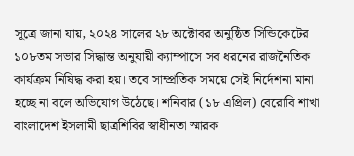সূত্রে জানা যায়, ২০২৪ সালের ২৮ অক্টোবর অনুষ্ঠিত সিন্ডিকেটের ১০৮তম সভার সিদ্ধান্ত অনুযায়ী ক্যাম্পাসে সব ধরনের রাজনৈতিক কার্যক্রম নিষিদ্ধ করা হয়। তবে সাম্প্রতিক সময়ে সেই নির্দেশনা মানা হচ্ছে না বলে অভিযোগ উঠেছে। শনিবার (১৮ এপ্রিল) বেরোবি শাখা বাংলাদেশ ইসলামী ছাত্রশিবির স্বাধীনতা স্মারক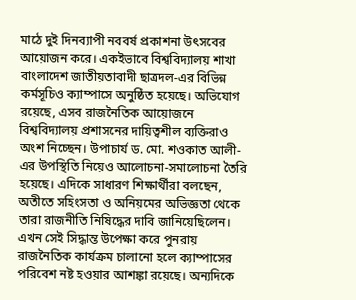মাঠে দুই দিনব্যাপী নববর্ষ প্রকাশনা উৎসবের আয়োজন করে। একইভাবে বিশ্ববিদ্যালয় শাখা বাংলাদেশ জাতীয়তাবাদী ছাত্রদল-এর বিভিন্ন কর্মসূচিও ক্যাম্পাসে অনুষ্ঠিত হয়েছে। অভিযোগ রয়েছে, এসব রাজনৈতিক আয়োজনে বিশ্ববিদ্যালয় প্রশাসনের দায়িত্বশীল ব্যক্তিরাও অংশ নিচ্ছেন। উপাচার্য ড. মো. শওকাত আলী-এর উপস্থিতি নিয়েও আলোচনা-সমালোচনা তৈরি হয়েছে। এদিকে সাধারণ শিক্ষার্থীরা বলছেন, অতীতে সহিংসতা ও অনিয়মের অভিজ্ঞতা থেকে তারা রাজনীতি নিষিদ্ধের দাবি জানিয়েছিলেন। এখন সেই সিদ্ধান্ত উপেক্ষা করে পুনরায় রাজনৈতিক কার্যক্রম চালানো হলে ক্যাম্পাসের পরিবেশ নষ্ট হওয়ার আশঙ্কা রয়েছে। অন্যদিকে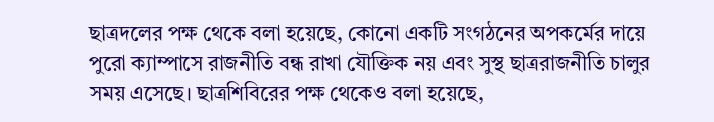ছাত্রদলের পক্ষ থেকে বলা হয়েছে, কোনো একটি সংগঠনের অপকর্মের দায়ে পুরো ক্যাম্পাসে রাজনীতি বন্ধ রাখা যৌক্তিক নয় এবং সুস্থ ছাত্ররাজনীতি চালুর সময় এসেছে। ছাত্রশিবিরের পক্ষ থেকেও বলা হয়েছে,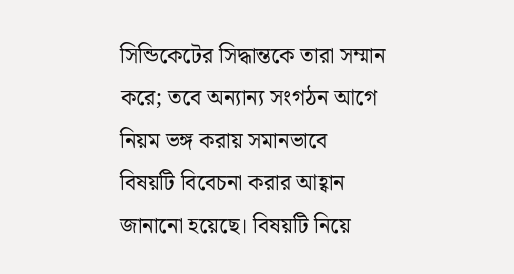সিন্ডিকেটের সিদ্ধান্তকে তারা সম্মান করে; তবে অন্যান্য সংগঠন আগে নিয়ম ভঙ্গ করায় সমানভাবে বিষয়টি বিবেচনা করার আহ্বান জানানো হয়েছে। বিষয়টি নিয়ে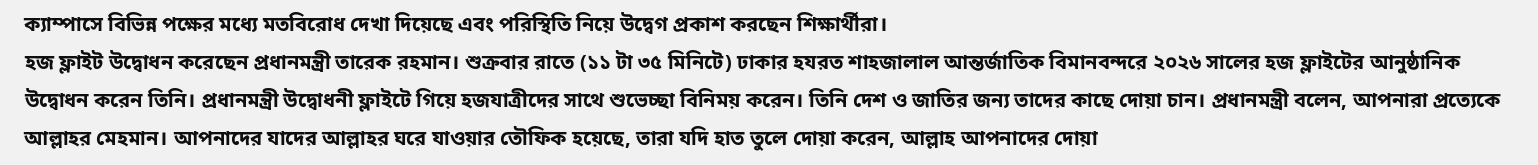ক্যাম্পাসে বিভিন্ন পক্ষের মধ্যে মতবিরোধ দেখা দিয়েছে এবং পরিস্থিতি নিয়ে উদ্বেগ প্রকাশ করছেন শিক্ষার্থীরা।
হজ ফ্লাইট উদ্বোধন করেছেন প্রধানমন্ত্রী তারেক রহমান। শুক্রবার রাতে (১১ টা ৩৫ মিনিটে) ঢাকার হযরত শাহজালাল আন্তর্জাতিক বিমানবন্দরে ২০২৬ সালের হজ ফ্লাইটের আনুষ্ঠানিক উদ্বোধন করেন তিনি। প্রধানমন্ত্রী উদ্বোধনী ফ্লাইটে গিয়ে হজযাত্রীদের সাথে শুভেচ্ছা বিনিময় করেন। তিনি দেশ ও জাতির জন্য তাদের কাছে দোয়া চান। প্রধানমন্ত্রী বলেন, আপনারা প্রত্যেকে আল্লাহর মেহমান। আপনাদের যাদের আল্লাহর ঘরে যাওয়ার তৌফিক হয়েছে, তারা যদি হাত তুলে দোয়া করেন, আল্লাহ আপনাদের দোয়া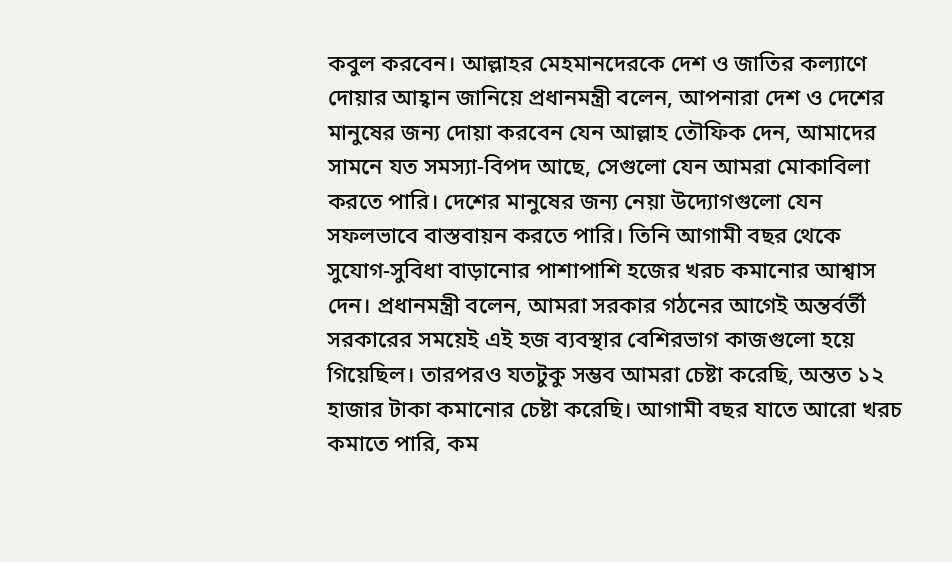কবুল করবেন। আল্লাহর মেহমানদেরকে দেশ ও জাতির কল্যাণে দোয়ার আহ্বান জানিয়ে প্রধানমন্ত্রী বলেন, আপনারা দেশ ও দেশের মানুষের জন্য দোয়া করবেন যেন আল্লাহ তৌফিক দেন, আমাদের সামনে যত সমস্যা-বিপদ আছে, সেগুলো যেন আমরা মোকাবিলা করতে পারি। দেশের মানুষের জন্য নেয়া উদ্যোগগুলো যেন সফলভাবে বাস্তবায়ন করতে পারি। তিনি আগামী বছর থেকে সুযোগ-সুবিধা বাড়ানোর পাশাপাশি হজের খরচ কমানোর আশ্বাস দেন। প্রধানমন্ত্রী বলেন, আমরা সরকার গঠনের আগেই অন্তর্বর্তী সরকারের সময়েই এই হজ ব্যবস্থার বেশিরভাগ কাজগুলো হয়ে গিয়েছিল। তারপরও যতটুকু সম্ভব আমরা চেষ্টা করেছি, অন্তত ১২ হাজার টাকা কমানোর চেষ্টা করেছি। আগামী বছর যাতে আরো খরচ কমাতে পারি, কম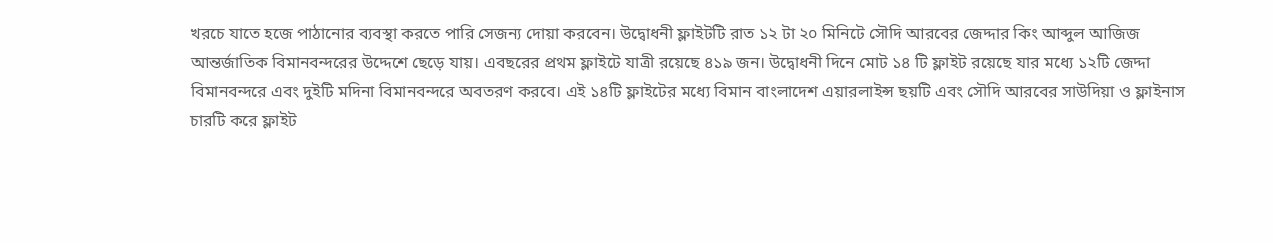খরচে যাতে হজে পাঠানোর ব্যবস্থা করতে পারি সেজন্য দোয়া করবেন। উদ্বোধনী ফ্লাইটটি রাত ১২ টা ২০ মিনিটে সৌদি আরবের জেদ্দার কিং আব্দুল আজিজ আন্তর্জাতিক বিমানবন্দরের উদ্দেশে ছেড়ে যায়। এবছরের প্রথম ফ্লাইটে যাত্রী রয়েছে ৪১৯ জন। উদ্বোধনী দিনে মোট ১৪ টি ফ্লাইট রয়েছে যার মধ্যে ১২টি জেদ্দা বিমানবন্দরে এবং দুইটি মদিনা বিমানবন্দরে অবতরণ করবে। এই ১৪টি ফ্লাইটের মধ্যে বিমান বাংলাদেশ এয়ারলাইন্স ছয়টি এবং সৌদি আরবের সাউদিয়া ও ফ্লাইনাস চারটি করে ফ্লাইট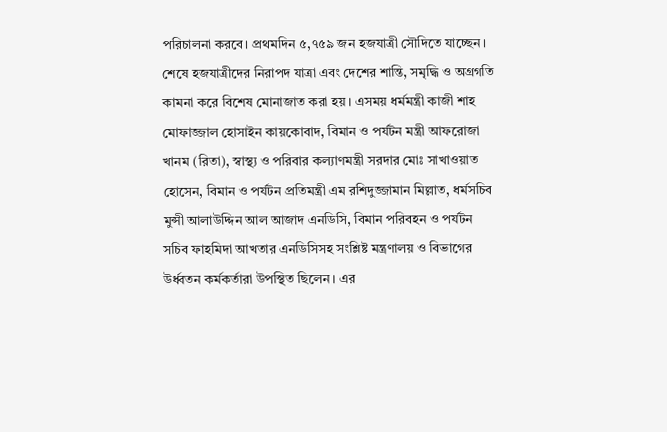পরিচালনা করবে। প্রথমদিন ৫,৭৫৯ জন হজযাত্রী সৌদিতে যাচ্ছেন। শেষে হজযাত্রীদের নিরাপদ যাত্রা এবং দেশের শান্তি, সমৃদ্ধি ও অগ্রগতি কামনা করে বিশেষ মোনাজাত করা হয়। এসময় ধর্মমন্ত্রী কাজী শাহ মোফাজ্জাল হোসাইন কায়কোবাদ, বিমান ও পর্যটন মন্ত্রী আফরোজা খানম (রিতা), স্বাস্থ্য ও পরিবার কল্যাণমন্ত্রী সরদার মোঃ সাখাওয়াত হোসেন, বিমান ও পর্যটন প্রতিমন্ত্রী এম রশিদুজ্জামান মিল্লাত, ধর্মসচিব মুন্সী আলাউদ্দিন আল আজাদ এনডিসি, বিমান পরিবহন ও পর্যটন সচিব ফাহমিদা আখতার এনডিসিসহ সংশ্লিষ্ট মন্ত্রণালয় ও বিভাগের উর্ধ্বতন কর্মকর্তারা উপস্থিত ছিলেন। এর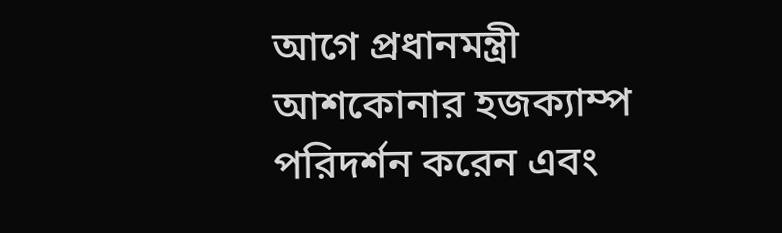আগে প্রধানমন্ত্রী আশকোনার হজক্যাম্প পরিদর্শন করেন এবং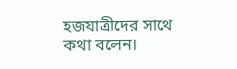হজযাত্রীদের সাথে কথা বলেন।